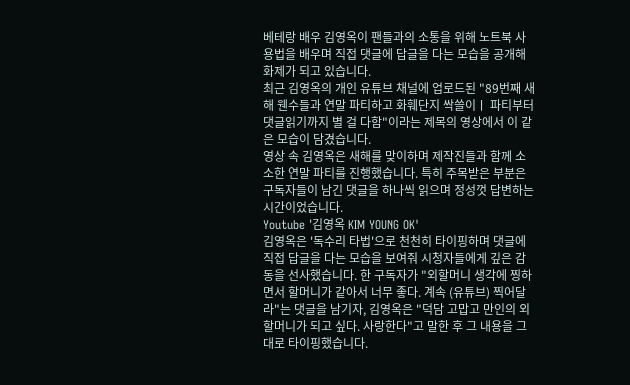베테랑 배우 김영옥이 팬들과의 소통을 위해 노트북 사용법을 배우며 직접 댓글에 답글을 다는 모습을 공개해 화제가 되고 있습니다.
최근 김영옥의 개인 유튜브 채널에 업로드된 "89번째 새해 웬수들과 연말 파티하고 화훼단지 싹쓸이ㅣ 파티부터 댓글읽기까지 별 걸 다함"이라는 제목의 영상에서 이 같은 모습이 담겼습니다.
영상 속 김영옥은 새해를 맞이하며 제작진들과 함께 소소한 연말 파티를 진행했습니다. 특히 주목받은 부분은 구독자들이 남긴 댓글을 하나씩 읽으며 정성껏 답변하는 시간이었습니다.
Youtube '김영옥 KIM YOUNG OK'
김영옥은 '독수리 타법'으로 천천히 타이핑하며 댓글에 직접 답글을 다는 모습을 보여줘 시청자들에게 깊은 감동을 선사했습니다. 한 구독자가 "외할머니 생각에 찡하면서 할머니가 같아서 너무 좋다. 계속 (유튜브) 찍어달라"는 댓글을 남기자, 김영옥은 "덕담 고맙고 만인의 외할머니가 되고 싶다. 사랑한다"고 말한 후 그 내용을 그대로 타이핑했습니다.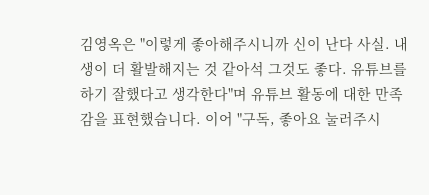김영옥은 "이렇게 좋아해주시니까 신이 난다 사실. 내 생이 더 활발해지는 것 같아석 그것도 좋다. 유튜브를 하기 잘했다고 생각한다"며 유튜브 활동에 대한 만족감을 표현했습니다. 이어 "구독, 좋아요 눌러주시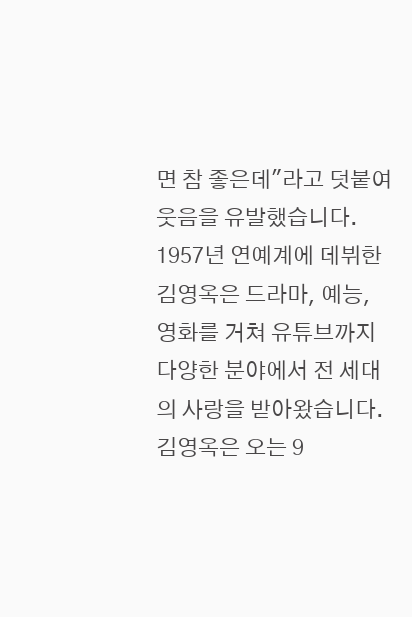면 참 좋은데"라고 덧붙여 웃음을 유발했습니다.
1957년 연예계에 데뷔한 김영옥은 드라마, 예능, 영화를 거쳐 유튜브까지 다양한 분야에서 전 세대의 사랑을 받아왔습니다.
김영옥은 오는 9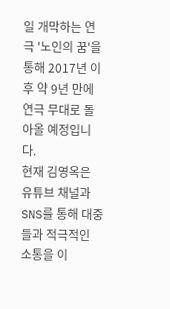일 개막하는 연극 '노인의 꿈'을 통해 2017년 이후 약 9년 만에 연극 무대로 돌아올 예정입니다.
현재 김영옥은 유튜브 채널과 SNS를 통해 대중들과 적극적인 소통을 이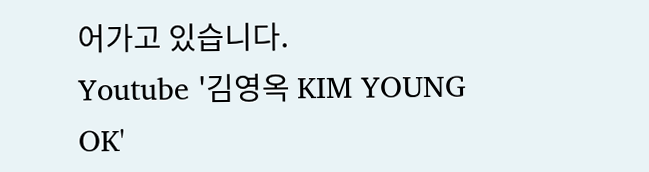어가고 있습니다.
Youtube '김영옥 KIM YOUNG OK'